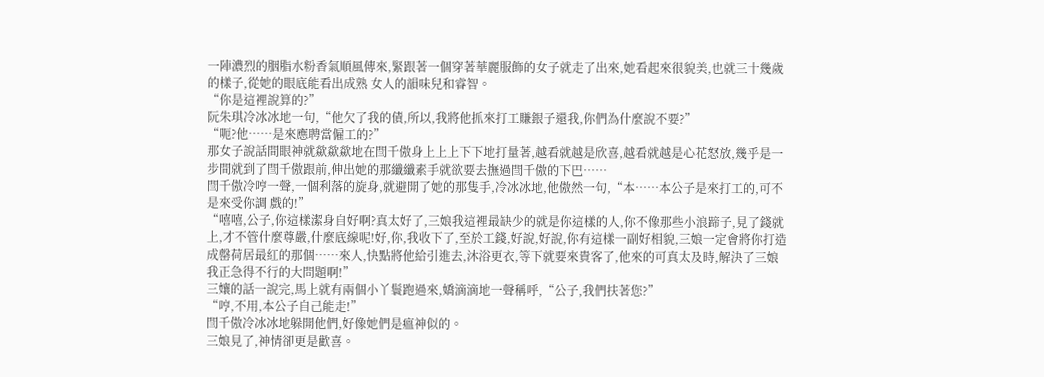一陣濃烈的胭脂水粉香氣順風傳來,緊跟著一個穿著華麗服飾的女子就走了出來,她看起來很貌美,也就三十幾歲的樣子,從她的眼底能看出成熟 女人的韻味兒和睿智。
“你是這裡說算的?”
阮朱琪冷冰冰地一句,“他欠了我的債,所以,我將他抓來打工賺銀子還我,你們為什麼說不要?”
“呃?他……是來應聘當僱工的?”
那女子說話間眼神就歘歘歘地在閆千傲身上上上下下地打量著,越看就越是欣喜,越看就越是心花怒放,幾乎是一步間就到了閆千傲跟前,伸出她的那纖纖素手就欲要去撫過閆千傲的下巴……
閆千傲冷哼一聲,一個利落的旋身,就避開了她的那隻手,冷冰冰地,他傲然一句,“本……本公子是來打工的,可不是來受你調 戲的!”
“嘻嘻,公子,你這樣潔身自好啊?真太好了,三娘我這裡最缺少的就是你這樣的人,你不像那些小浪蹄子,見了錢就上,才不管什麼尊嚴,什麼底線呢!好,你,我收下了,至於工錢,好說,好說,你有這樣一副好相貌,三娘一定會將你打造成罄荷居最紅的那個……來人,快點將他給引進去,沐浴更衣,等下就要來貴客了,他來的可真太及時,解決了三娘我正急得不行的大問題啊!”
三孃的話一說完,馬上就有兩個小丫鬟跑過來,嬌滴滴地一聲稱呼,“公子,我們扶著您?”
“哼,不用,本公子自己能走!”
閆千傲冷冰冰地躲開他們,好像她們是瘟神似的。
三娘見了,神情卻更是歡喜。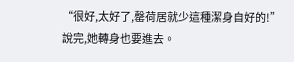“很好,太好了,罄荷居就少這種潔身自好的!”
說完,她轉身也要進去。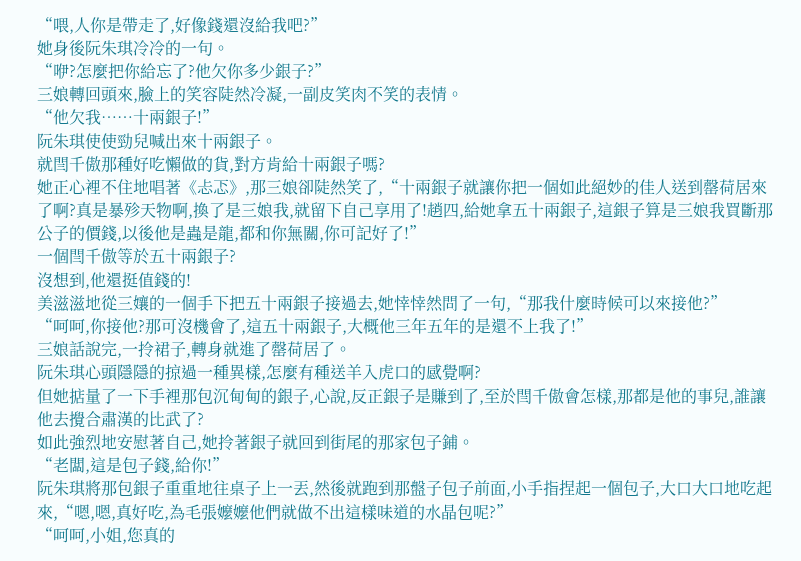“喂,人你是帶走了,好像錢還沒給我吧?”
她身後阮朱琪冷冷的一句。
“咿?怎麼把你給忘了?他欠你多少銀子?”
三娘轉回頭來,臉上的笑容陡然冷凝,一副皮笑肉不笑的表情。
“他欠我……十兩銀子!”
阮朱琪使使勁兒喊出來十兩銀子。
就閆千傲那種好吃懶做的貨,對方肯給十兩銀子嗎?
她正心裡不住地唱著《忐忑》,那三娘卻陡然笑了,“十兩銀子就讓你把一個如此絕妙的佳人送到罄荷居來了啊?真是暴殄天物啊,換了是三娘我,就留下自己享用了!趙四,給她拿五十兩銀子,這銀子算是三娘我買斷那公子的價錢,以後他是蟲是龍,都和你無關,你可記好了!”
一個閆千傲等於五十兩銀子?
沒想到,他還挺值錢的!
美滋滋地從三孃的一個手下把五十兩銀子接過去,她悻悻然問了一句,“那我什麼時候可以來接他?”
“呵呵,你接他?那可沒機會了,這五十兩銀子,大概他三年五年的是還不上我了!”
三娘話說完,一拎裙子,轉身就進了罄荷居了。
阮朱琪心頭隱隱的掠過一種異樣,怎麼有種送羊入虎口的感覺啊?
但她掂量了一下手裡那包沉甸甸的銀子,心說,反正銀子是賺到了,至於閆千傲會怎樣,那都是他的事兒,誰讓他去攪合肅漢的比武了?
如此強烈地安慰著自己,她拎著銀子就回到街尾的那家包子鋪。
“老闆,這是包子錢,給你!”
阮朱琪將那包銀子重重地往桌子上一丟,然後就跑到那盤子包子前面,小手指捏起一個包子,大口大口地吃起來,“嗯,嗯,真好吃,為毛張嬤嬤他們就做不出這樣味道的水晶包呢?”
“呵呵,小姐,您真的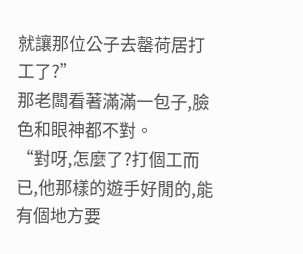就讓那位公子去罄荷居打工了?”
那老闆看著滿滿一包子,臉色和眼神都不對。
“對呀,怎麼了?打個工而已,他那樣的遊手好閒的,能有個地方要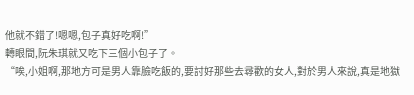他就不錯了!嗯嗯,包子真好吃啊!”
轉眼間,阮朱琪就又吃下三個小包子了。
“唉,小姐啊,那地方可是男人靠臉吃飯的,要討好那些去尋歡的女人,對於男人來說,真是地獄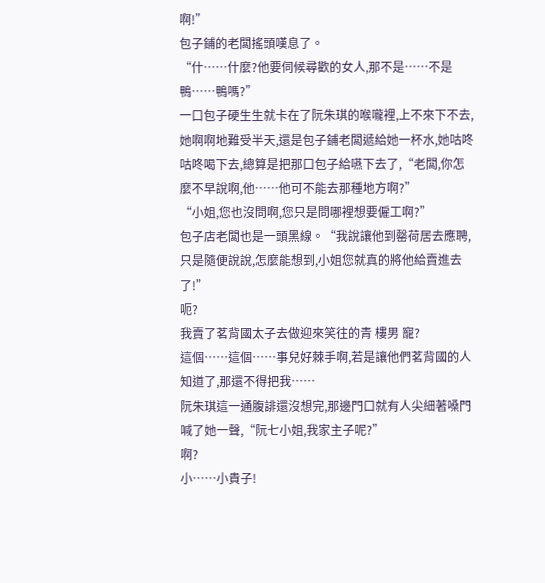啊!”
包子鋪的老闆搖頭嘆息了。
“什……什麼?他要伺候尋歡的女人,那不是……不是鴨……鴨嗎?”
一口包子硬生生就卡在了阮朱琪的喉嚨裡,上不來下不去,她啊啊地難受半天,還是包子鋪老闆遞給她一杯水,她咕咚咕咚喝下去,總算是把那口包子給嚥下去了,“老闆,你怎麼不早說啊,他……他可不能去那種地方啊?”
“小姐,您也沒問啊,您只是問哪裡想要僱工啊?”
包子店老闆也是一頭黑線。“我說讓他到罄荷居去應聘,只是隨便說說,怎麼能想到,小姐您就真的將他給賣進去了!”
呃?
我賣了茗背國太子去做迎來笑往的青 樓男 寵?
這個……這個……事兒好棘手啊,若是讓他們茗背國的人知道了,那還不得把我……
阮朱琪這一通腹誹還沒想完,那邊門口就有人尖細著嗓門喊了她一聲,“阮七小姐,我家主子呢?”
啊?
小……小貴子!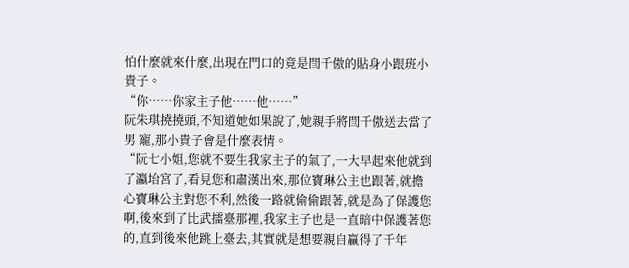怕什麼就來什麼,出現在門口的竟是閆千傲的貼身小跟班小貴子。
“你……你家主子他……他……”
阮朱琪撓撓頭,不知道她如果說了,她親手將閆千傲送去當了男 寵,那小貴子會是什麼表情。
“阮七小姐,您就不要生我家主子的氣了,一大早起來他就到了瀛坮宮了,看見您和肅漢出來,那位寶琳公主也跟著,就擔心寶琳公主對您不利,然後一路就偷偷跟著,就是為了保護您啊,後來到了比武擂臺那裡,我家主子也是一直暗中保護著您的,直到後來他跳上臺去,其實就是想要親自贏得了千年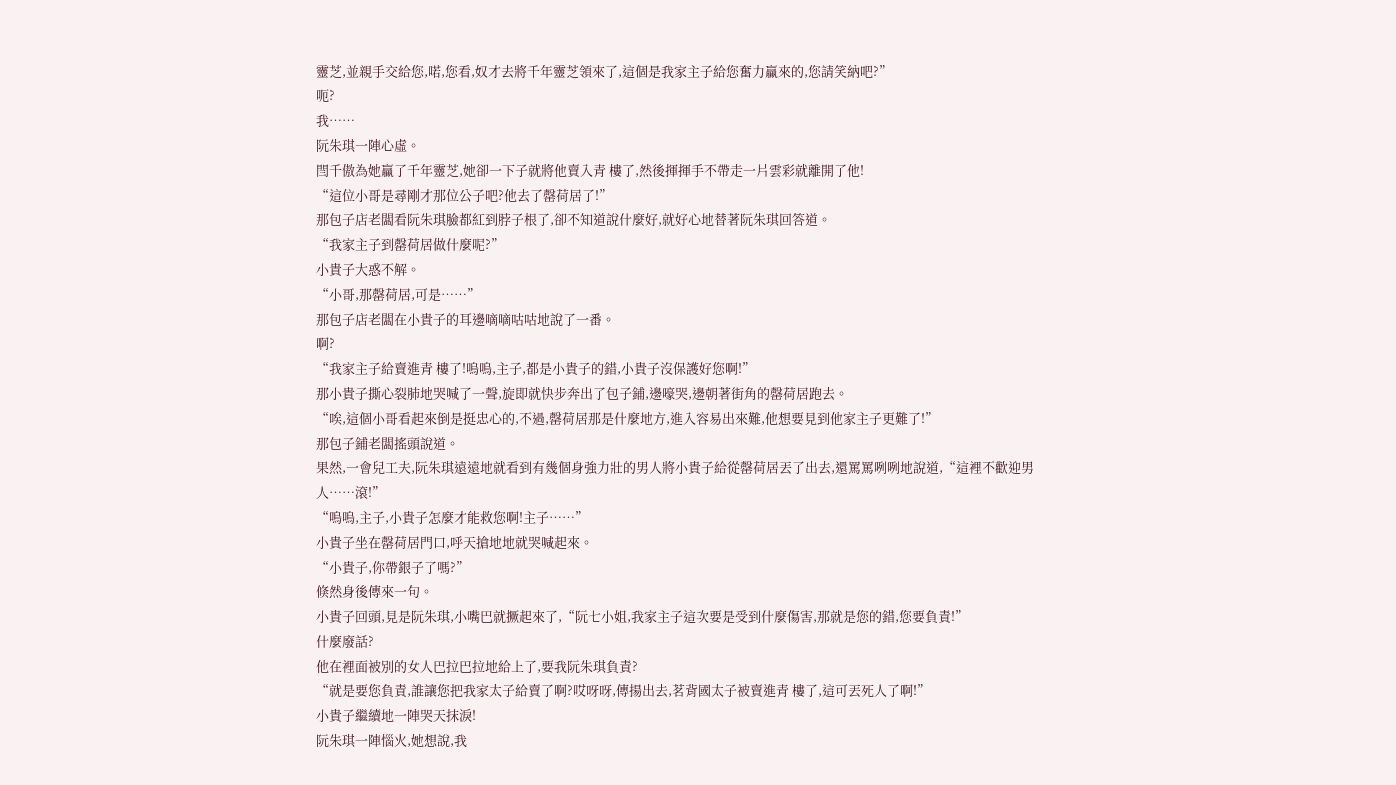靈芝,並親手交給您,喏,您看,奴才去將千年靈芝領來了,這個是我家主子給您奮力贏來的,您請笑納吧?”
呃?
我……
阮朱琪一陣心虛。
閆千傲為她贏了千年靈芝,她卻一下子就將他賣入青 樓了,然後揮揮手不帶走一片雲彩就離開了他!
“這位小哥是尋剛才那位公子吧?他去了罄荷居了!”
那包子店老闆看阮朱琪臉都紅到脖子根了,卻不知道說什麼好,就好心地替著阮朱琪回答道。
“我家主子到罄荷居做什麼呢?”
小貴子大惑不解。
“小哥,那罄荷居,可是……”
那包子店老闆在小貴子的耳邊嘀嘀咕咕地說了一番。
啊?
“我家主子給賣進青 樓了!嗚嗚,主子,都是小貴子的錯,小貴子沒保護好您啊!”
那小貴子撕心裂肺地哭喊了一聲,旋即就快步奔出了包子鋪,邊嚎哭,邊朝著街角的罄荷居跑去。
“唉,這個小哥看起來倒是挺忠心的,不過,罄荷居那是什麼地方,進入容易出來難,他想要見到他家主子更難了!”
那包子鋪老闆搖頭說道。
果然,一會兒工夫,阮朱琪遠遠地就看到有幾個身強力壯的男人將小貴子給從罄荷居丟了出去,還罵罵咧咧地說道,“這裡不歡迎男人……滾!”
“嗚嗚,主子,小貴子怎麼才能救您啊!主子……”
小貴子坐在罄荷居門口,呼天搶地地就哭喊起來。
“小貴子,你帶銀子了嗎?”
倏然身後傳來一句。
小貴子回頭,見是阮朱琪,小嘴巴就撅起來了,“阮七小姐,我家主子這次要是受到什麼傷害,那就是您的錯,您要負責!”
什麼廢話?
他在裡面被別的女人巴拉巴拉地給上了,要我阮朱琪負責?
“就是要您負責,誰讓您把我家太子給賣了啊?哎呀呀,傳揚出去,茗背國太子被賣進青 樓了,這可丟死人了啊!”
小貴子繼續地一陣哭天抹淚!
阮朱琪一陣惱火,她想說,我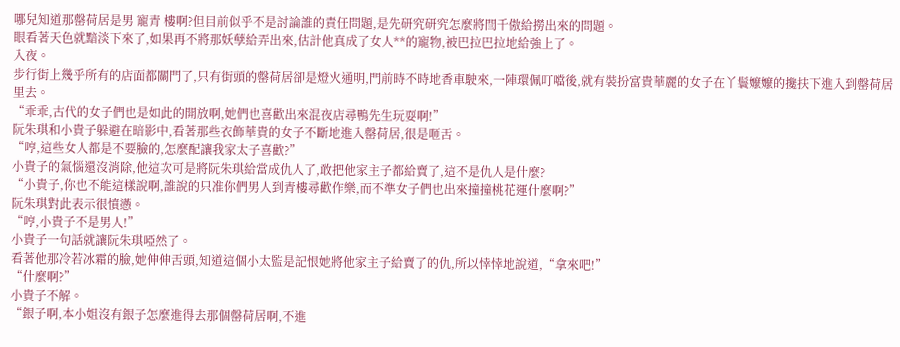哪兒知道那罄荷居是男 寵青 樓啊?但目前似乎不是討論誰的責任問題,是先研究研究怎麼將閆千傲給撈出來的問題。
眼看著天色就黯淡下來了,如果再不將那妖孽給弄出來,估計他真成了女人**的寵物,被巴拉巴拉地給強上了。
入夜。
步行街上幾乎所有的店面都關門了,只有街頭的罄荷居卻是燈火通明,門前時不時地香車駛來,一陣環佩叮噹後,就有裝扮富貴華麗的女子在丫鬟嬤嬤的攙扶下進入到罄荷居里去。
“乖乖,古代的女子們也是如此的開放啊,她們也喜歡出來混夜店尋鴨先生玩耍啊!”
阮朱琪和小貴子躲避在暗影中,看著那些衣飾華貴的女子不斷地進入罄荷居,很是咂舌。
“哼,這些女人都是不要臉的,怎麼配讓我家太子喜歡?”
小貴子的氣惱還沒消除,他這次可是將阮朱琪給當成仇人了,敢把他家主子都給賣了,這不是仇人是什麼?
“小貴子,你也不能這樣說啊,誰說的只准你們男人到青樓尋歡作樂,而不準女子們也出來撞撞桃花運什麼啊?”
阮朱琪對此表示很憤懣。
“哼,小貴子不是男人!”
小貴子一句話就讓阮朱琪啞然了。
看著他那冷若冰霜的臉,她伸伸舌頭,知道這個小太監是記恨她將他家主子給賣了的仇,所以悻悻地說道,“拿來吧!”
“什麼啊?”
小貴子不解。
“銀子啊,本小姐沒有銀子怎麼進得去那個罄荷居啊,不進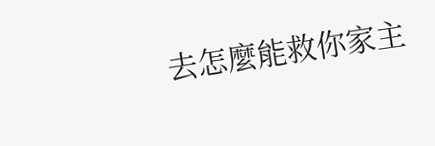去怎麼能救你家主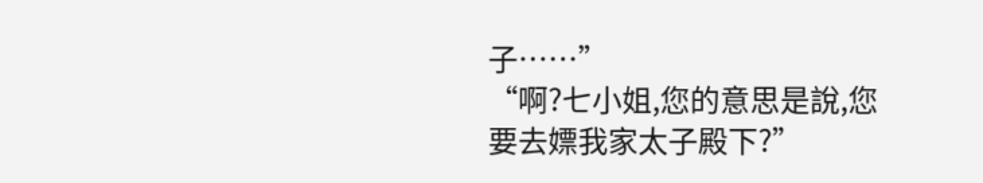子……”
“啊?七小姐,您的意思是說,您要去嫖我家太子殿下?”